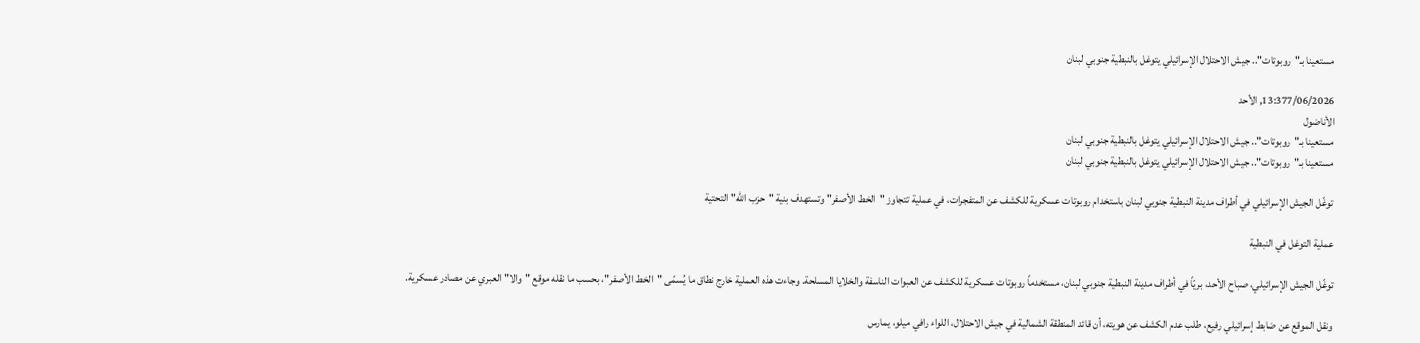مستعينا بـ"روبوتات".. جيش الاحتلال الإسرائيلي يتوغل بالنبطية جنوبي لبنان

13:377/06/2026, الأحد
الأناضول
مستعينا بـ"روبوتات".. جيش الاحتلال الإسرائيلي يتوغل بالنبطية جنوبي لبنان
مستعينا بـ"روبوتات".. جيش الاحتلال الإسرائيلي يتوغل بالنبطية جنوبي لبنان

توغّل الجيش الإسرائيلي في أطراف مدينة النبطية جنوبي لبنان باستخدام روبوتات عسكرية للكشف عن المتفجرات، في عملية تتجاوز "الخط الأصفر" وتستهدف بنية "حزب الله" التحتية

عملية التوغل في النبطية

توغّل الجيش الإسرائيلي، صباح الأحد، بريّاً في أطراف مدينة النبطية جنوبي لبنان، مستخدماً روبوتات عسكرية للكشف عن العبوات الناسفة والخلايا المسلحة. وجاءت هذه العملية خارج نطاق ما يُسمّى "الخط الأصفر"، بحسب ما نقله موقع "والا" العبري عن مصادر عسكرية.

ونقل الموقع عن ضابط إسرائيلي رفيع، طلب عدم الكشف عن هويته، أن قائد المنطقة الشمالية في جيش الاحتلال، اللواء رافي ميلو، يمارس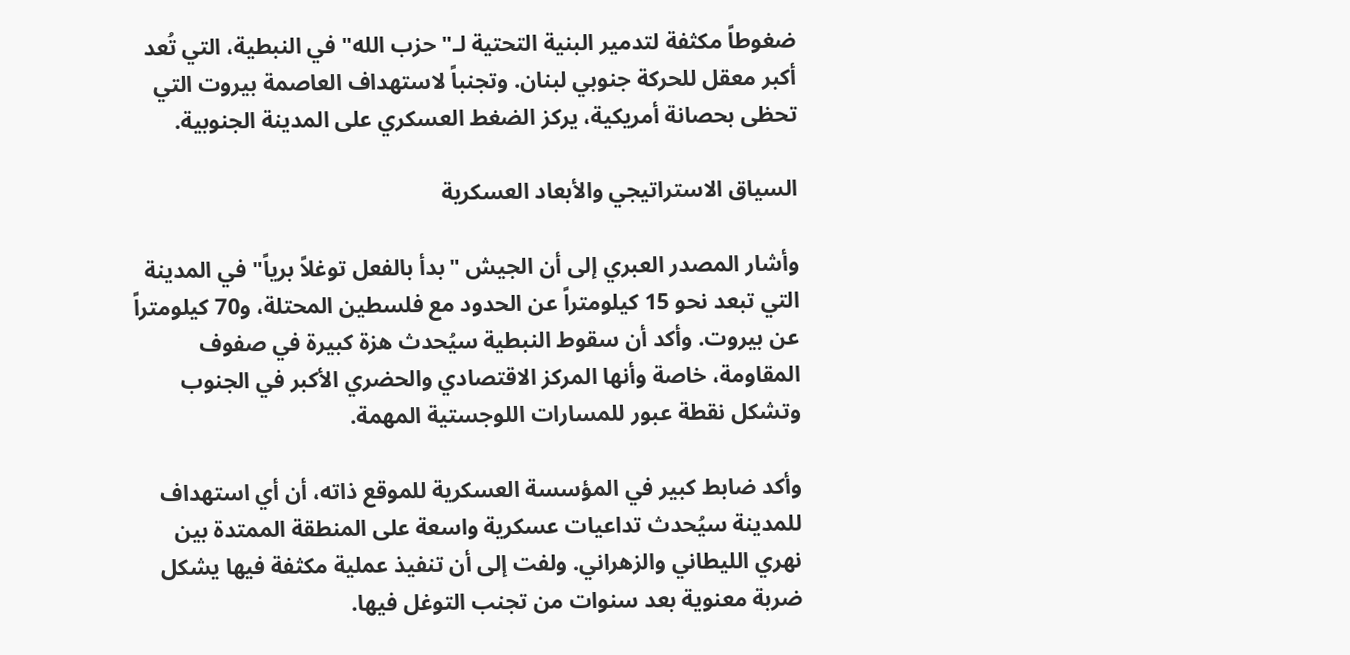ضغوطاً مكثفة لتدمير البنية التحتية لـ"حزب الله" في النبطية، التي تُعد أكبر معقل للحركة جنوبي لبنان. وتجنباً لاستهداف العاصمة بيروت التي تحظى بحصانة أمريكية، يركز الضغط العسكري على المدينة الجنوبية.

السياق الاستراتيجي والأبعاد العسكرية

وأشار المصدر العبري إلى أن الجيش "بدأ بالفعل توغلاً برياً" في المدينة التي تبعد نحو 15 كيلومتراً عن الحدود مع فلسطين المحتلة، و70 كيلومتراً عن بيروت. وأكد أن سقوط النبطية سيُحدث هزة كبيرة في صفوف المقاومة، خاصة وأنها المركز الاقتصادي والحضري الأكبر في الجنوب وتشكل نقطة عبور للمسارات اللوجستية المهمة.

وأكد ضابط كبير في المؤسسة العسكرية للموقع ذاته، أن أي استهداف للمدينة سيُحدث تداعيات عسكرية واسعة على المنطقة الممتدة بين نهري الليطاني والزهراني. ولفت إلى أن تنفيذ عملية مكثفة فيها يشكل ضربة معنوية بعد سنوات من تجنب التوغل فيها.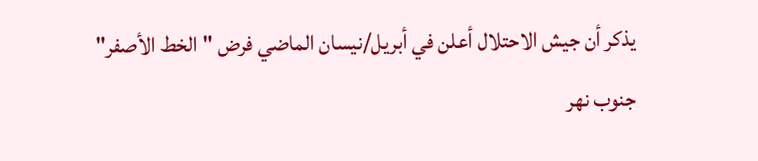يذكر أن جيش الاحتلال أعلن في أبريل/نيسان الماضي فرض "الخط الأصفر" جنوب نهر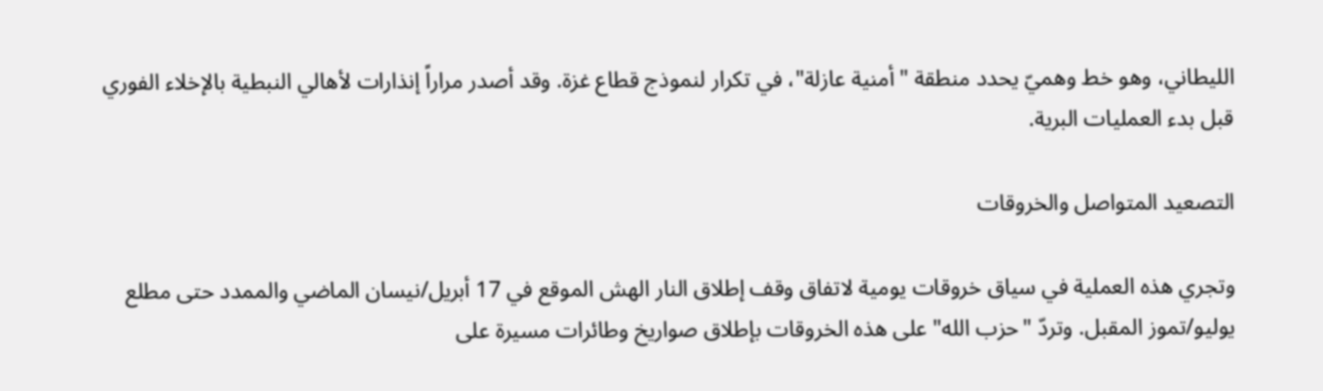الليطاني، وهو خط وهميّ يحدد منطقة "أمنية عازلة"، في تكرار لنموذج قطاع غزة. وقد أصدر مراراً إنذارات لأهالي النبطية بالإخلاء الفوري قبل بدء العمليات البرية.

التصعيد المتواصل والخروقات

وتجري هذه العملية في سياق خروقات يومية لاتفاق وقف إطلاق النار الهش الموقع في 17 أبريل/نيسان الماضي والممدد حتى مطلع يوليو/تموز المقبل. وتردّ "حزب الله" على هذه الخروقات بإطلاق صواريخ وطائرات مسيرة على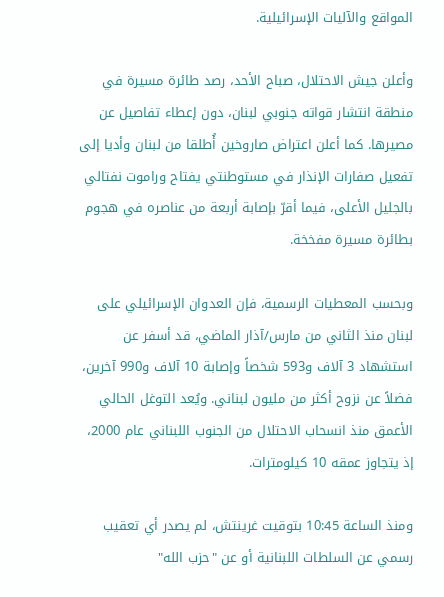المواقع والآليات الإسرائيلية.

وأعلن جيش الاحتلال، صباح الأحد، رصد طائرة مسيرة في منطقة انتشار قواته جنوبي لبنان، دون إعطاء تفاصيل عن مصيرها. كما أعلن اعتراض صاروخين أُطلقا من لبنان وأديا إلى تفعيل صفارات الإنذار في مستوطنتي يفتاح وراموت نفتالي بالجليل الأعلى، فيما أقرّ بإصابة أربعة من عناصره في هجوم بطائرة مسيرة مفخخة.

وبحسب المعطيات الرسمية، فإن العدوان الإسرائيلي على لبنان منذ الثاني من مارس/آذار الماضي، قد أسفر عن استشهاد 3 آلاف و593 شخصاً وإصابة 10 آلاف و990 آخرين، فضلاً عن نزوح أكثر من مليون لبناني. ويُعد التوغل الحالي الأعمق منذ انسحاب الاحتلال من الجنوب اللبناني عام 2000، إذ يتجاوز عمقه 10 كيلومترات.

ومنذ الساعة 10:45 بتوقيت غرينتش، لم يصدر أي تعقيب رسمي عن السلطات اللبنانية أو عن "حزب الله"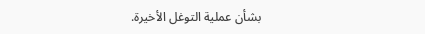بشأن عملية التوغل الأخيرة.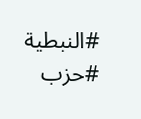#النبطية
#حزب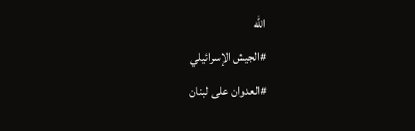الله
#الجيش الإسرائيلي
#العدوان على لبنان